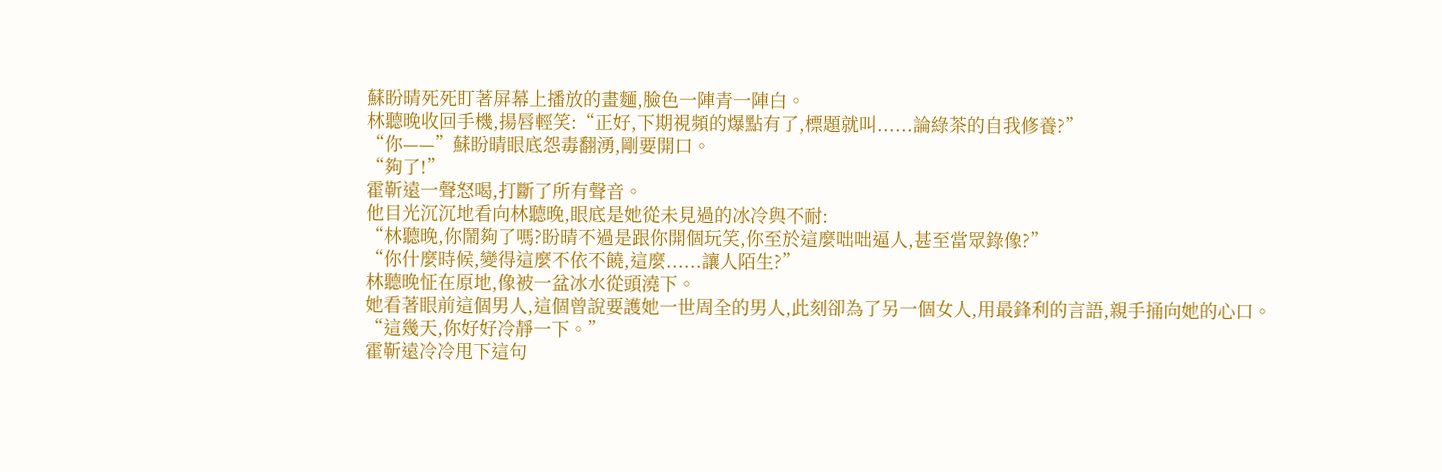蘇盼晴死死盯著屏幕上播放的畫麵,臉色一陣青一陣白。
林聽晚收回手機,揚唇輕笑:“正好,下期視頻的爆點有了,標題就叫......論綠茶的自我修養?”
“你——”蘇盼晴眼底怨毒翻湧,剛要開口。
“夠了!”
霍靳遠一聲怒喝,打斷了所有聲音。
他目光沉沉地看向林聽晚,眼底是她從未見過的冰冷與不耐:
“林聽晚,你鬧夠了嗎?盼晴不過是跟你開個玩笑,你至於這麼咄咄逼人,甚至當眾錄像?”
“你什麼時候,變得這麼不依不饒,這麼......讓人陌生?”
林聽晚怔在原地,像被一盆冰水從頭澆下。
她看著眼前這個男人,這個曾說要護她一世周全的男人,此刻卻為了另一個女人,用最鋒利的言語,親手捅向她的心口。
“這幾天,你好好冷靜一下。”
霍靳遠冷冷甩下這句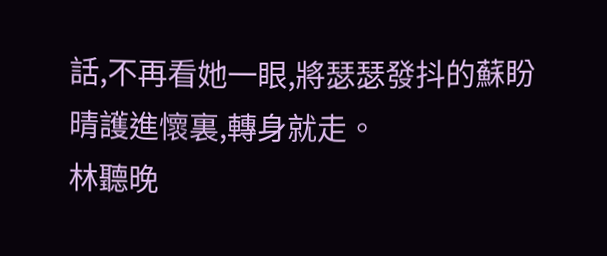話,不再看她一眼,將瑟瑟發抖的蘇盼晴護進懷裏,轉身就走。
林聽晚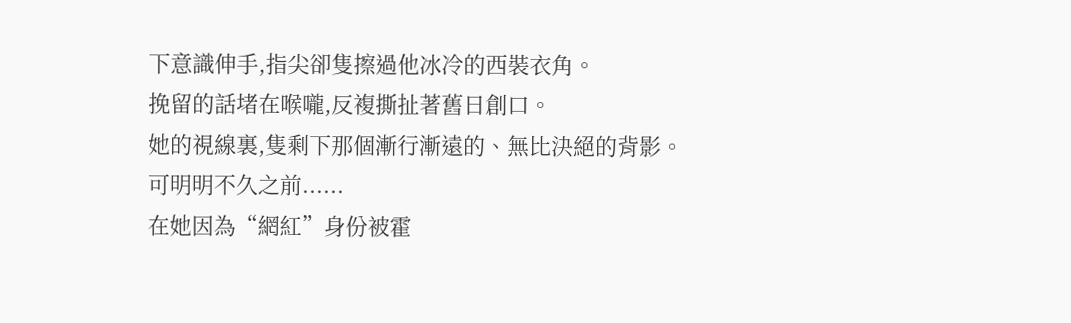下意識伸手,指尖卻隻擦過他冰冷的西裝衣角。
挽留的話堵在喉嚨,反複撕扯著舊日創口。
她的視線裏,隻剩下那個漸行漸遠的、無比決絕的背影。
可明明不久之前......
在她因為“網紅”身份被霍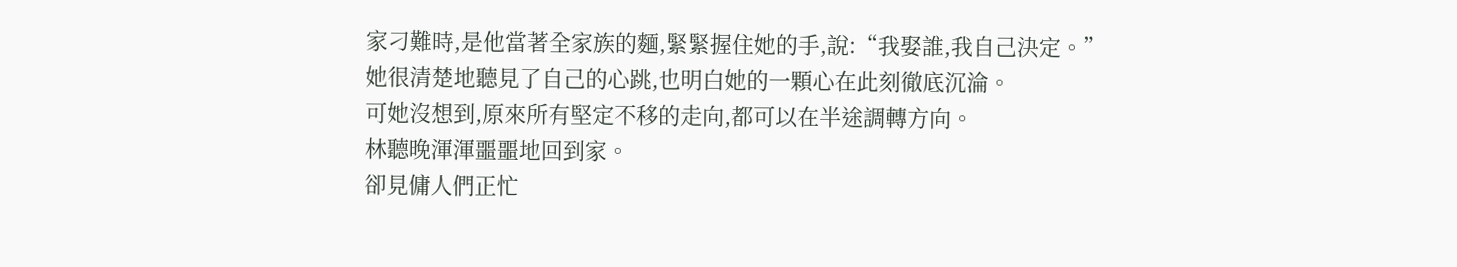家刁難時,是他當著全家族的麵,緊緊握住她的手,說:“我娶誰,我自己決定。”
她很清楚地聽見了自己的心跳,也明白她的一顆心在此刻徹底沉淪。
可她沒想到,原來所有堅定不移的走向,都可以在半途調轉方向。
林聽晚渾渾噩噩地回到家。
卻見傭人們正忙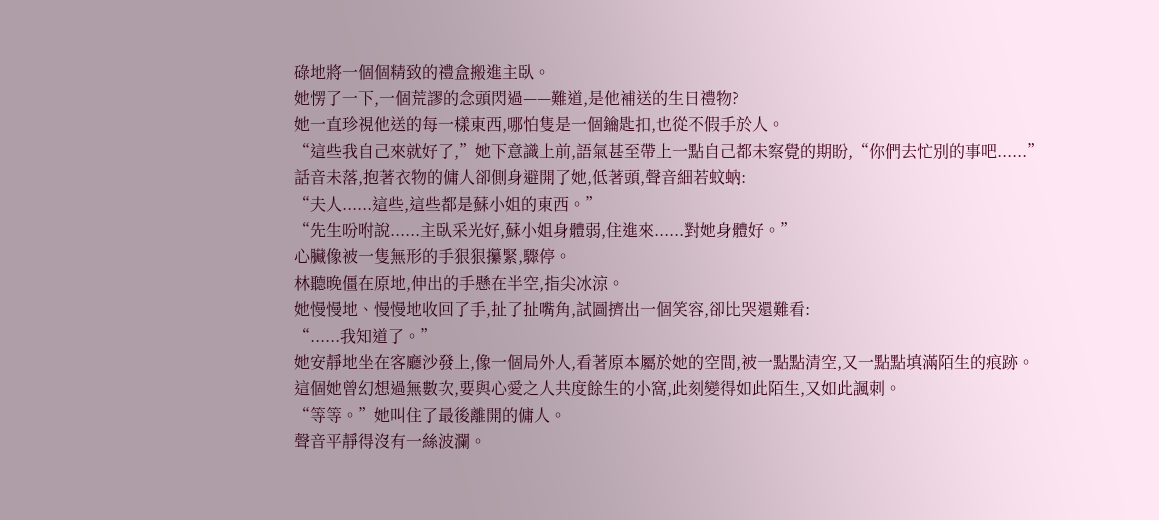碌地將一個個精致的禮盒搬進主臥。
她愣了一下,一個荒謬的念頭閃過——難道,是他補送的生日禮物?
她一直珍視他送的每一樣東西,哪怕隻是一個鑰匙扣,也從不假手於人。
“這些我自己來就好了,”她下意識上前,語氣甚至帶上一點自己都未察覺的期盼,“你們去忙別的事吧......”
話音未落,抱著衣物的傭人卻側身避開了她,低著頭,聲音細若蚊蚋:
“夫人......這些,這些都是蘇小姐的東西。”
“先生吩咐說......主臥采光好,蘇小姐身體弱,住進來......對她身體好。”
心臟像被一隻無形的手狠狠攥緊,驟停。
林聽晚僵在原地,伸出的手懸在半空,指尖冰涼。
她慢慢地、慢慢地收回了手,扯了扯嘴角,試圖擠出一個笑容,卻比哭還難看:
“......我知道了。”
她安靜地坐在客廳沙發上,像一個局外人,看著原本屬於她的空間,被一點點清空,又一點點填滿陌生的痕跡。
這個她曾幻想過無數次,要與心愛之人共度餘生的小窩,此刻變得如此陌生,又如此諷刺。
“等等。”她叫住了最後離開的傭人。
聲音平靜得沒有一絲波瀾。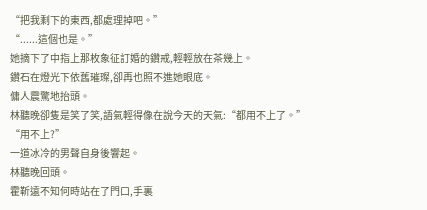“把我剩下的東西,都處理掉吧。”
“......這個也是。”
她摘下了中指上那枚象征訂婚的鑽戒,輕輕放在茶幾上。
鑽石在燈光下依舊璀璨,卻再也照不進她眼底。
傭人震驚地抬頭。
林聽晚卻隻是笑了笑,語氣輕得像在說今天的天氣:“都用不上了。”
“用不上?”
一道冰冷的男聲自身後響起。
林聽晚回頭。
霍靳遠不知何時站在了門口,手裏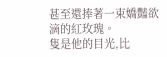甚至還捧著一束嬌豔欲滴的紅玫瑰。
隻是他的目光,比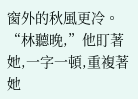窗外的秋風更冷。
“林聽晚,”他盯著她,一字一頓,重複著她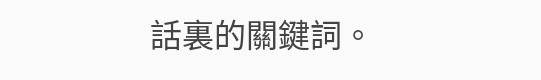話裏的關鍵詞。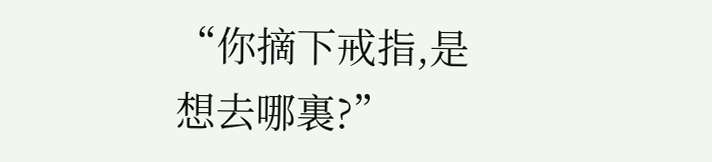“你摘下戒指,是想去哪裏?”